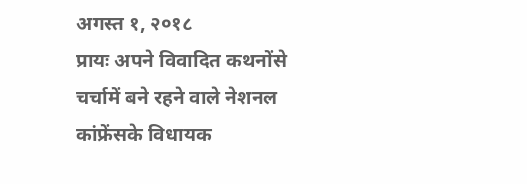अगस्त १, २०१८
प्रायः अपने विवादित कथनोंसे चर्चामें बने रहने वाले नेशनल कांफ्रेंसके विधायक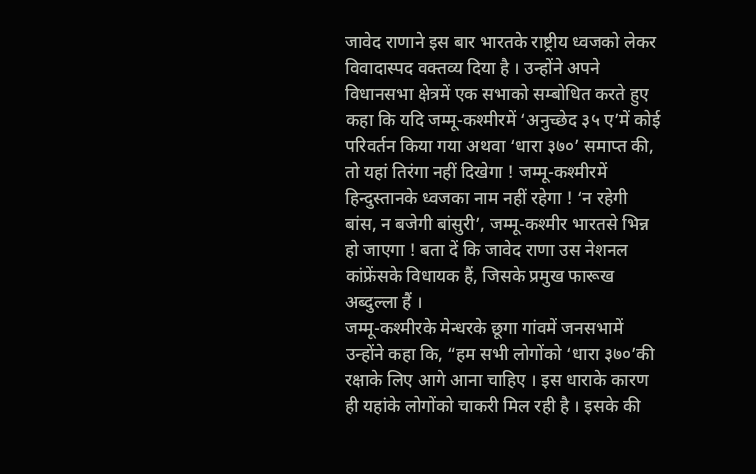जावेद राणाने इस बार भारतके राष्ट्रीय ध्वजको लेकर विवादास्पद वक्तव्य दिया है । उन्होंने अपने विधानसभा क्षेत्रमें एक सभाको सम्बोधित करते हुए कहा कि यदि जम्मू-कश्मीरमें ‘अनुच्छेद ३५ ए’में कोई परिवर्तन किया गया अथवा ‘धारा ३७०’ समाप्त की, तो यहां तिरंगा नहीं दिखेगा ! जम्मू-कश्मीरमें हिन्दुस्तानके ध्वजका नाम नहीं रहेगा ! ‘न रहेगी बांस, न बजेगी बांसुरी’, जम्मू-कश्मीर भारतसे भिन्न हो जाएगा ! बता दें कि जावेद राणा उस नेशनल कांफ्रेंसके विधायक हैं, जिसके प्रमुख फारूख अब्दुल्ला हैं ।
जम्मू-कश्मीरके मेन्धरके छूगा गांवमें जनसभामें उन्होंने कहा कि, “हम सभी लोगोंको ‘धारा ३७०’की रक्षाके लिए आगे आना चाहिए । इस धाराके कारण ही यहांके लोगोंको चाकरी मिल रही है । इसके की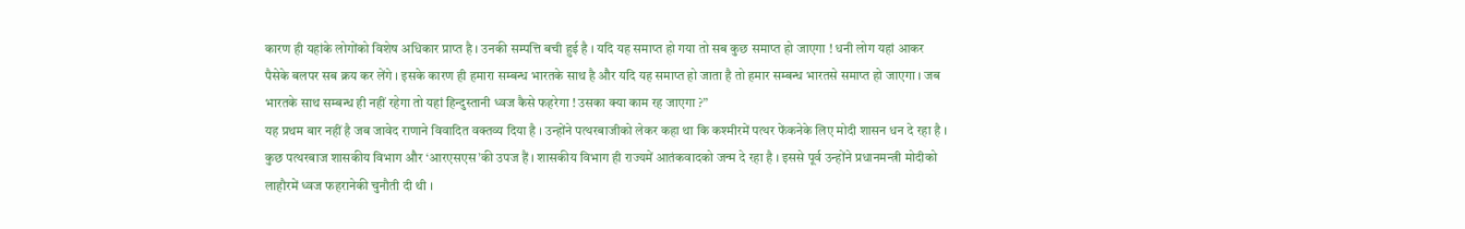कारण ही यहांके लोगोंको विशेष अधिकार प्राप्त है । उनकी सम्पत्ति बची हुई है । यदि यह समाप्त हो गया तो सब कुछ समाप्त हो जाएगा ! धनी लोग यहां आकर पैसेके बलपर सब क्रय कर लेंगे । इसके कारण ही हमारा सम्बन्ध भारतके साथ है और यदि यह समाप्त हो जाता है तो हमार सम्बन्ध भारतसे समाप्त हो जाएगा । जब भारतके साथ सम्बन्ध ही नहीं रहेगा तो यहां हिन्दुस्तानी ध्वज कैसे फहरेगा ! उसका क्या काम रह जाएगा ?”
यह प्रथम बार नहीं है जब जावेद राणाने विवादित वक्तव्य दिया है । उन्होंने पत्थरबाजीको लेकर कहा था कि कश्मीरमें पत्थर फेंकनेके लिए मोदी शासन धन दे रहा है । कुछ पत्थरबाज शासकीय विभाग और ‘आरएसएस’की उपज हैं । शासकीय विभाग ही राज्यमें आतंकवादको जन्म दे रहा है । इससे पूर्व उन्होंने प्रधानमन्त्री मोदीको लाहौरमें ध्वज फहरानेकी चुनौती दी थी ।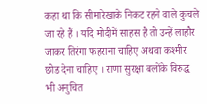कहा था कि सीमारेखाके निकट रहने वाले कुचले जा रहे हैं । यदि मोदीमें साहस है तो उन्हें लाहौर जाकर तिरंगा फहराना चाहिए अथवा कश्मीर छोड देना चाहिए । राणा सुरक्षा बलोंके विरुद्ध भी अनुचित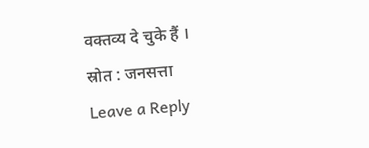वक्तव्य दे चुके हैं ।
स्रोत : जनसत्ता
Leave a Reply